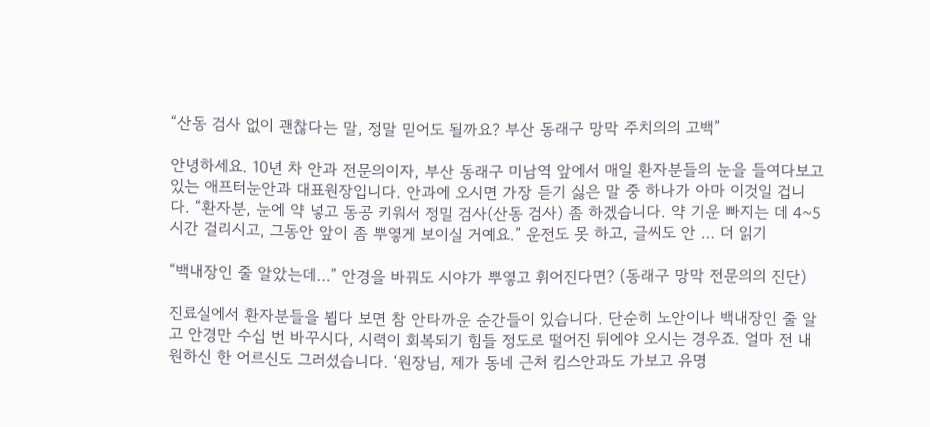“산동 검사 없이 괜찮다는 말, 정말 믿어도 될까요? 부산 동래구 망막 주치의의 고백”

안녕하세요. 10년 차 안과 전문의이자, 부산 동래구 미남역 앞에서 매일 환자분들의 눈을 들여다보고 있는 애프터눈안과 대표원장입니다. 안과에 오시면 가장 듣기 싫은 말 중 하나가 아마 이것일 겁니다. “환자분, 눈에 약 넣고 동공 키워서 정밀 검사(산동 검사) 좀 하겠습니다. 약 기운 빠지는 데 4~5시간 걸리시고, 그동안 앞이 좀 뿌옇게 보이실 거예요.” 운전도 못 하고, 글씨도 안 … 더 읽기

“백내장인 줄 알았는데…” 안경을 바꿔도 시야가 뿌옇고 휘어진다면? (동래구 망막 전문의의 진단)

진료실에서 환자분들을 뵙다 보면 참 안타까운 순간들이 있습니다. 단순히 노안이나 백내장인 줄 알고 안경만 수십 번 바꾸시다, 시력이 회복되기 힘들 정도로 떨어진 뒤에야 오시는 경우죠. 얼마 전 내원하신 한 어르신도 그러셨습니다. ‘원장님, 제가 동네 근처 킴스안과도 가보고 유명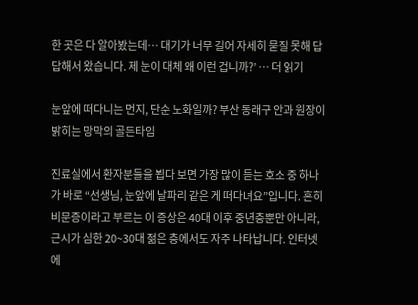한 곳은 다 알아봤는데… 대기가 너무 길어 자세히 묻질 못해 답답해서 왔습니다. 제 눈이 대체 왜 이런 겁니까?’ … 더 읽기

눈앞에 떠다니는 먼지, 단순 노화일까? 부산 동래구 안과 원장이 밝히는 망막의 골든타임

진료실에서 환자분들을 뵙다 보면 가장 많이 듣는 호소 중 하나가 바로 “선생님, 눈앞에 날파리 같은 게 떠다녀요”입니다. 흔히 비문증이라고 부르는 이 증상은 40대 이후 중년층뿐만 아니라, 근시가 심한 20~30대 젊은 층에서도 자주 나타납니다. 인터넷에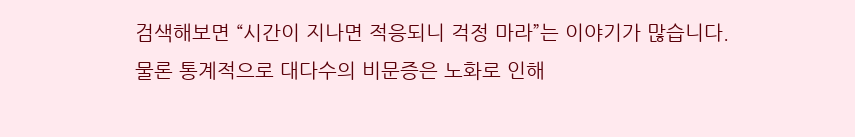검색해보면 “시간이 지나면 적응되니 걱정 마라”는 이야기가 많습니다. 물론 통계적으로 대다수의 비문증은 노화로 인해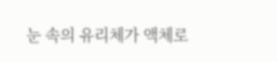눈 속의 유리체가 액체로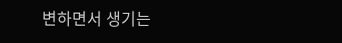변하면서 생기는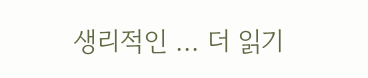생리적인 … 더 읽기